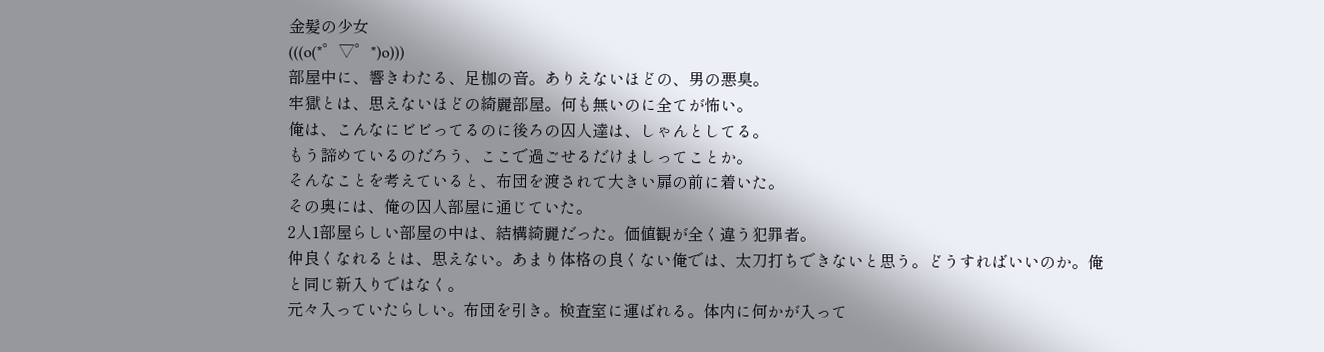金髪の少女
(((o(*゜▽゜*)o)))
部屋中に、響きわたる、足枷の音。ありえないほどの、男の悪臭。
牢獄とは、思えないほどの綺麗部屋。何も無いのに全てが怖い。
俺は、こんなにビビってるのに後ろの囚人達は、しゃんとしてる。
もう諦めているのだろう、ここで過ごせるだけましってことか。
そんなことを考えていると、布団を渡されて大きい扉の前に着いた。
その奥には、俺の囚人部屋に通じていた。
2人1部屋らしい部屋の中は、結構綺麗だった。価値観が全く違う犯罪者。
仲良くなれるとは、思えない。あまり体格の良くない俺では、太刀打ちできないと思う。どうすればいいのか。俺と同じ新入りではなく。
元々入っていたらしい。布団を引き。検査室に運ばれる。体内に何かが入って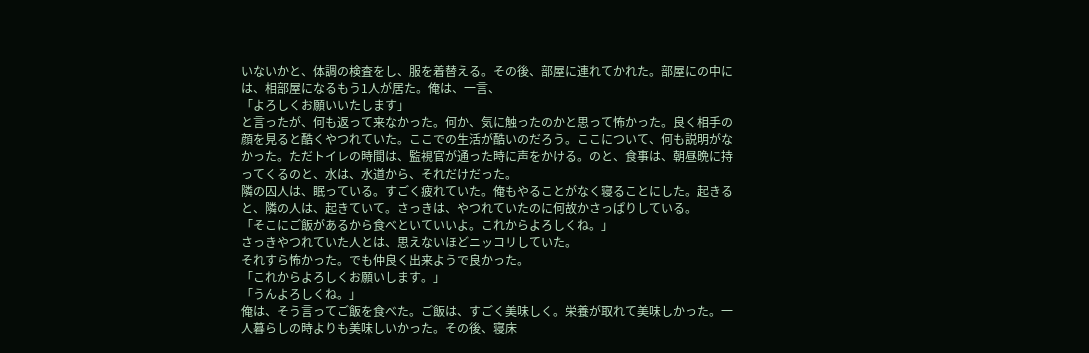いないかと、体調の検査をし、服を着替える。その後、部屋に連れてかれた。部屋にの中には、相部屋になるもう1人が居た。俺は、一言、
「よろしくお願いいたします」
と言ったが、何も返って来なかった。何か、気に触ったのかと思って怖かった。良く相手の顔を見ると酷くやつれていた。ここでの生活が酷いのだろう。ここについて、何も説明がなかった。ただトイレの時間は、監視官が通った時に声をかける。のと、食事は、朝昼晩に持ってくるのと、水は、水道から、それだけだった。
隣の囚人は、眠っている。すごく疲れていた。俺もやることがなく寝ることにした。起きると、隣の人は、起きていて。さっきは、やつれていたのに何故かさっぱりしている。
「そこにご飯があるから食べといていいよ。これからよろしくね。」
さっきやつれていた人とは、思えないほどニッコリしていた。
それすら怖かった。でも仲良く出来ようで良かった。
「これからよろしくお願いします。」
「うんよろしくね。」
俺は、そう言ってご飯を食べた。ご飯は、すごく美味しく。栄養が取れて美味しかった。一人暮らしの時よりも美味しいかった。その後、寝床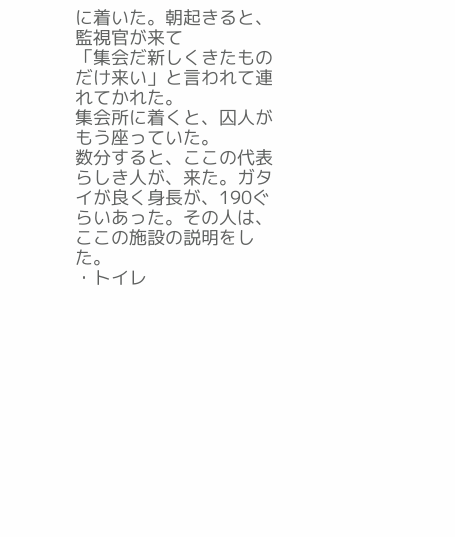に着いた。朝起きると、監視官が来て
「集会だ新しくきたものだけ来い」と言われて連れてかれた。
集会所に着くと、囚人がもう座っていた。
数分すると、ここの代表らしき人が、来た。ガタイが良く身長が、190ぐらいあった。その人は、ここの施設の説明をした。
・トイレ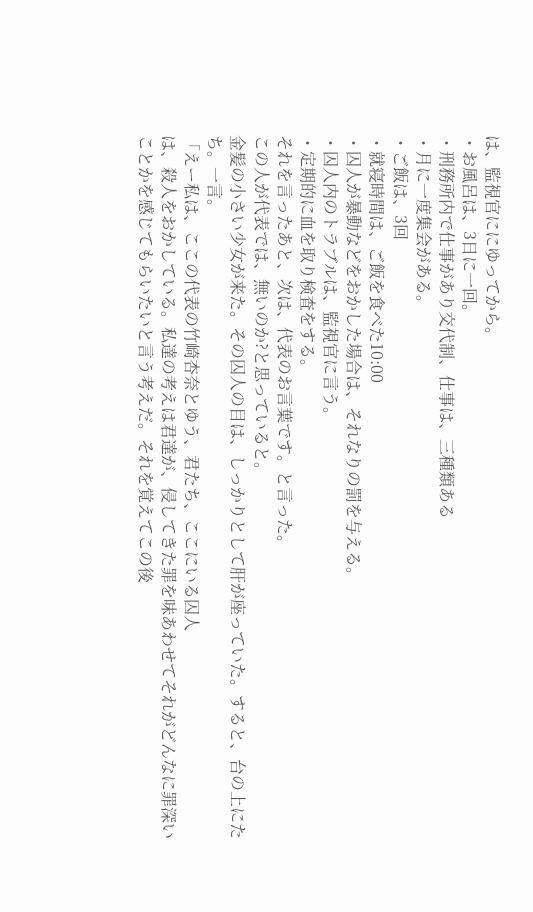は、監視官ににゆってから。
・お風呂は、3日に一回。
・刑務所内で仕事があり交代制、仕事は、三種類ある
・月に一度集会がある。
・ご飯は、3回
・就寝時間は、ご飯を食べた10:00
・囚人が暴動などをおかした場合は、それなりの罰を与える。
・囚人内のトラブルは、監視官に言う。
・定期的に血を取り検査をする。
それを言ったあと、次は、代表のお言葉です。と言った。
この人が代表では、無いのか?と思っていると。
金髪の小さい少女が来た。その囚人の目は、しっかりとして肝が座っていた。すると、台の上にたち。一言。
「えー私は、ここの代表の竹崎杏奈とゆう、君たち、ここにいる囚人
は、殺人をおかしている。私達の考えは君達が、侵してきた罪を味あわせてそれがどんなに罪深いことかを感じてもらいたいと言う考えだ。それを覚えてこの後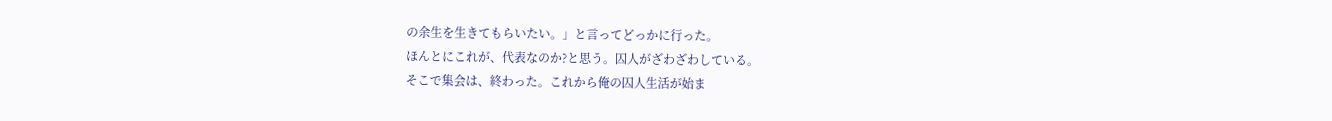の余生を生きてもらいたい。」と言ってどっかに行った。
ほんとにこれが、代表なのか?と思う。囚人がざわざわしている。
そこで集会は、終わった。これから俺の囚人生活が始ま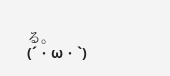る。
(´・ω・`)